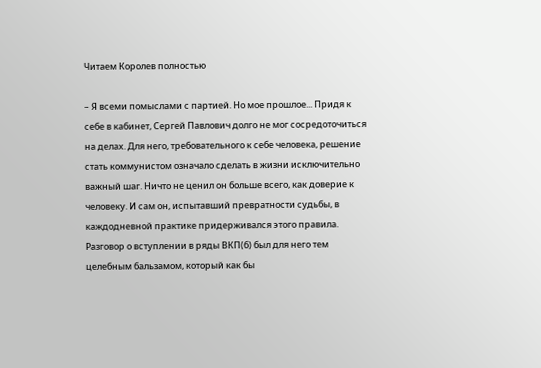Читаем Королев полностью

– Я всеми помыслами с партией. Но мое прошлое... Придя к себе в кабинет, Сергей Павлович долго не мог сосредоточиться на делах. Для него, требовательного к себе человека, решение стать коммунистом означало сделать в жизни исключительно важный шаг. Ничто не ценил он больше всего, как доверие к человеку. И сам он, испытавший превратности судьбы, в каждодневной практике придерживался этого правила. Разговор о вступлении в ряды ВКП(б) был для него тем целебным бальзамом, который как бы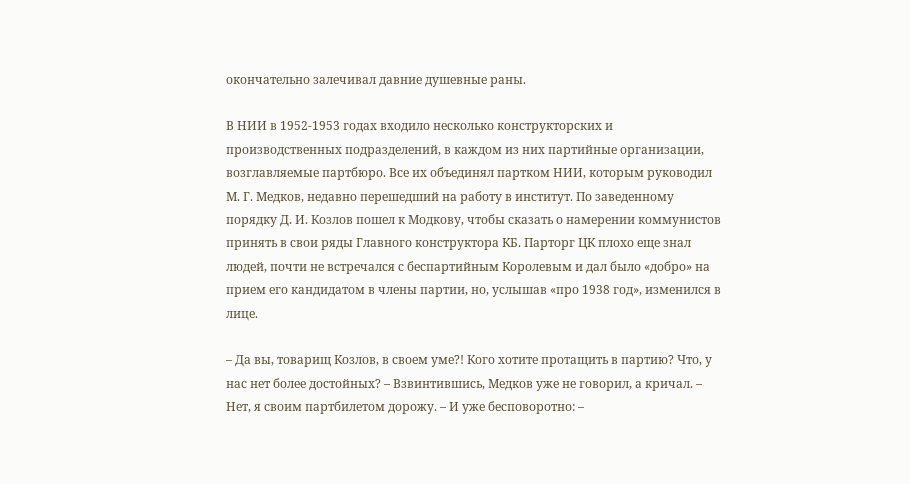окончательно залечивал давние душевные раны.

В НИИ в 1952-1953 годах входило несколько конструкторских и производственных подразделений, в каждом из них партийные организации, возглавляемые партбюро. Все их объединял партком НИИ, которым руководил М. Г. Медков, недавно перешедший на работу в институт. По заведенному порядку Д. И. Козлов пошел к Модкову, чтобы сказать о намерении коммунистов принять в свои ряды Главного конструктора КБ. Парторг ЦК плохо еще знал людей, почти не встречался с беспартийным Королевым и дал было «добро» на прием его кандидатом в члены партии, но, услышав «про 1938 год», изменился в лице.

– Да вы, товарищ Козлов, в своем уме?! Кого хотите протащить в партию? Что, у нас нет более достойных? – Взвинтившись, Медков уже не говорил, а кричал. – Нет, я своим партбилетом дорожу. – И уже бесповоротно: –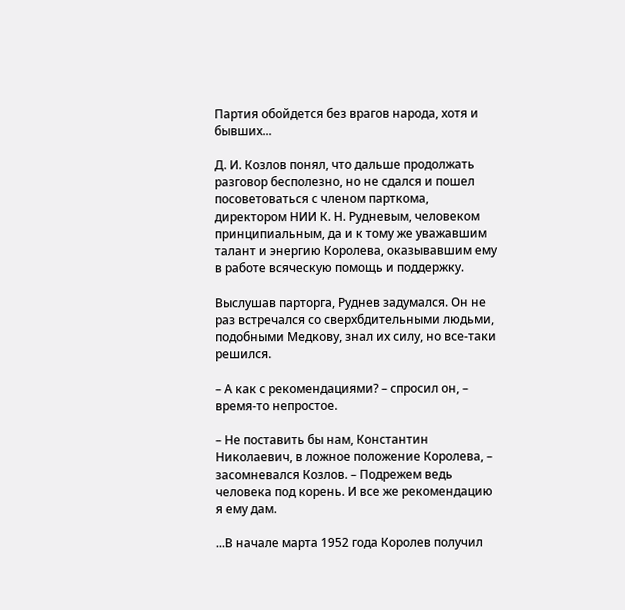Партия обойдется без врагов народа, хотя и бывших...

Д. И. Козлов понял, что дальше продолжать разговор бесполезно, но не сдался и пошел посоветоваться с членом парткома, директором НИИ К. Н. Рудневым, человеком принципиальным, да и к тому же уважавшим талант и энергию Королева, оказывавшим ему в работе всяческую помощь и поддержку.

Выслушав парторга, Руднев задумался. Он не раз встречался со сверхбдительными людьми, подобными Медкову, знал их силу, но все-таки решился.

– А как с рекомендациями? – спросил он, – время-то непростое.

– Не поставить бы нам, Константин Николаевич, в ложное положение Королева, – засомневался Козлов. – Подрежем ведь человека под корень. И все же рекомендацию я ему дам.

...В начале марта 1952 года Королев получил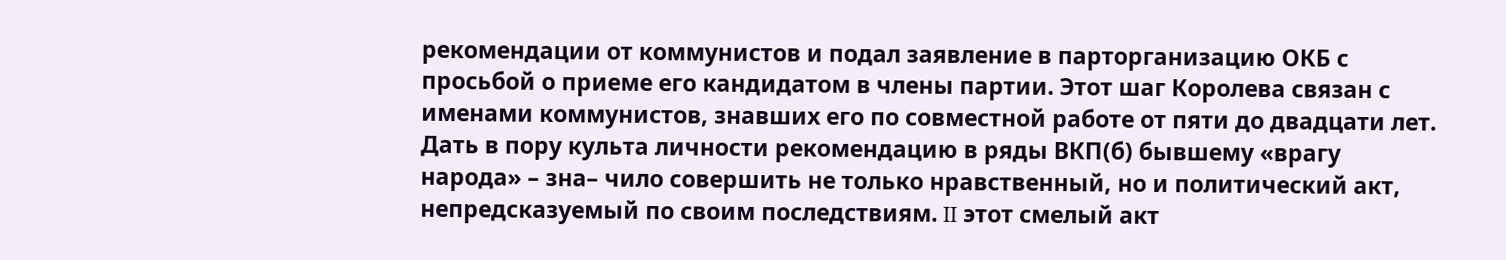рекомендации от коммунистов и подал заявление в парторганизацию ОКБ с просьбой о приеме его кандидатом в члены партии. Этот шаг Королева связан с именами коммунистов, знавших его по совместной работе от пяти до двадцати лет. Дать в пору культа личности рекомендацию в ряды ВКП(б) бывшему «врагу народа» – зна– чило совершить не только нравственный, но и политический акт, непредсказуемый по своим последствиям. II этот смелый акт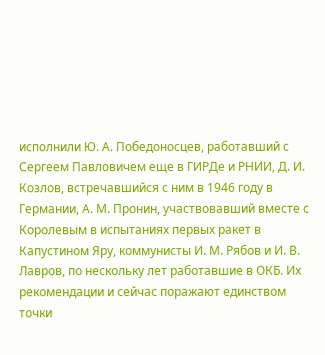исполнили Ю. А. Победоносцев, работавший с Сергеем Павловичем еще в ГИРДе и РНИИ, Д. И. Козлов, встречавшийся с ним в 1946 году в Германии, А. М. Пронин, участвовавший вместе с Королевым в испытаниях первых ракет в Капустином Яру, коммунисты И. М. Рябов и И. В. Лавров, по нескольку лет работавшие в ОКБ. Их рекомендации и сейчас поражают единством точки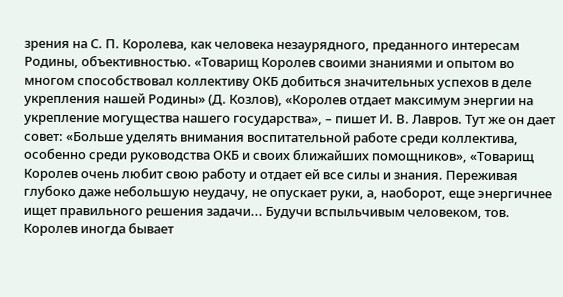зрения на С. П. Королева, как человека незаурядного, преданного интересам Родины, объективностью. «Товарищ Королев своими знаниями и опытом во многом способствовал коллективу ОКБ добиться значительных успехов в деле укрепления нашей Родины» (Д. Козлов), «Королев отдает максимум энергии на укрепление могущества нашего государства», – пишет И. В. Лавров. Тут же он дает совет: «Больше уделять внимания воспитательной работе среди коллектива, особенно среди руководства ОКБ и своих ближайших помощников», «Товарищ Королев очень любит свою работу и отдает ей все силы и знания. Переживая глубоко даже небольшую неудачу, не опускает руки, а, наоборот, еще энергичнее ищет правильного решения задачи... Будучи вспыльчивым человеком, тов. Королев иногда бывает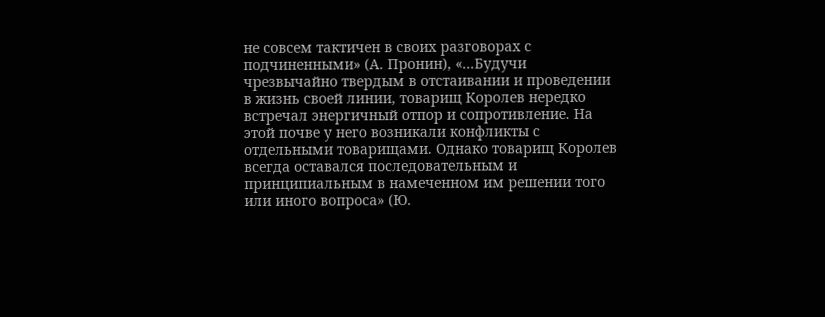не совсем тактичен в своих разговорах с подчиненными» (А. Пронин), «...Будучи чрезвычайно твердым в отстаивании и проведении в жизнь своей линии, товарищ Королев нередко встречал энергичный отпор и сопротивление. На этой почве у него возникали конфликты с отдельными товарищами. Однако товарищ Королев всегда оставался последовательным и принципиальным в намеченном им решении того или иного вопроса» (Ю.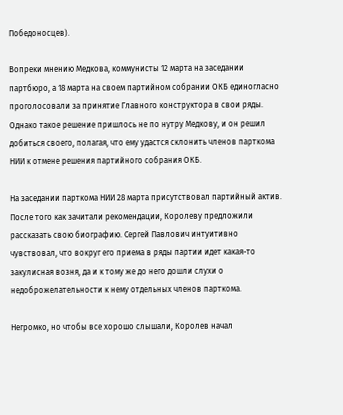Победоносцев).

Вопреки мнению Медкова, коммунисты 12 марта на заседании партбюро, а 18 марта на своем партийном собрании ОКБ единогласно проголосовали за принятие Главного конструктора в свои ряды. Однако такое решение пришлось не по нутру Медкову, и он решил добиться своего, полагая, что ему удастся склонить членов парткома НИИ к отмене решения партийного собрания ОКБ.

На заседании парткома НИИ 28 марта присутствовал партийный актив. После того как зачитали рекомендации, Королеву предложили рассказать свою биографию. Сергей Павлович интуитивно чувствовал, что вокруг его приема в ряды партии идет какая-то закулисная возня, да и к тому же до него дошли слухи о недоброжелательности к нему отдельных членов парткома.

Негромко, но чтобы все хорошо слышали, Королев начал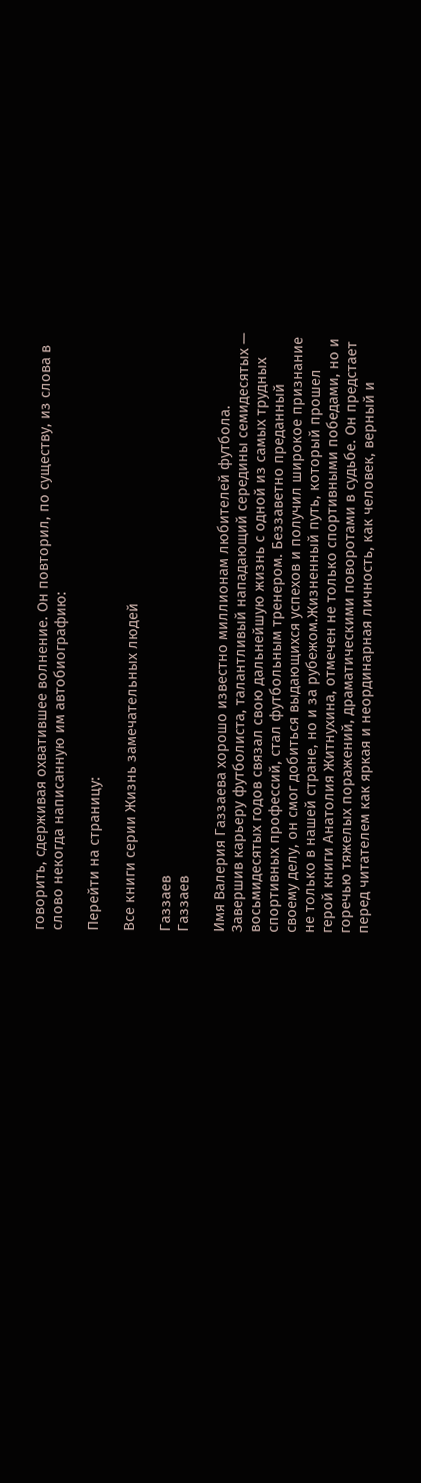говорить, сдерживая охватившее волнение. Он повторил, по существу, из слова в слово некогда написанную им автобиографию:

Перейти на страницу:

Все книги серии Жизнь замечательных людей

Газзаев
Газзаев

Имя Валерия Газзаева хорошо известно миллионам любителей футбола. Завершив карьеру футболиста, талантливый нападающий середины семидесятых — восьмидесятых годов связал свою дальнейшую жизнь с одной из самых трудных спортивных профессий, стал футбольным тренером. Беззаветно преданный своему делу, он смог добиться выдающихся успехов и получил широкое признание не только в нашей стране, но и за рубежом.Жизненный путь, который прошел герой книги Анатолия Житнухина, отмечен не только спортивными победами, но и горечью тяжелых поражений, драматическими поворотами в судьбе. Он предстает перед читателем как яркая и неординарная личность, как человек, верный и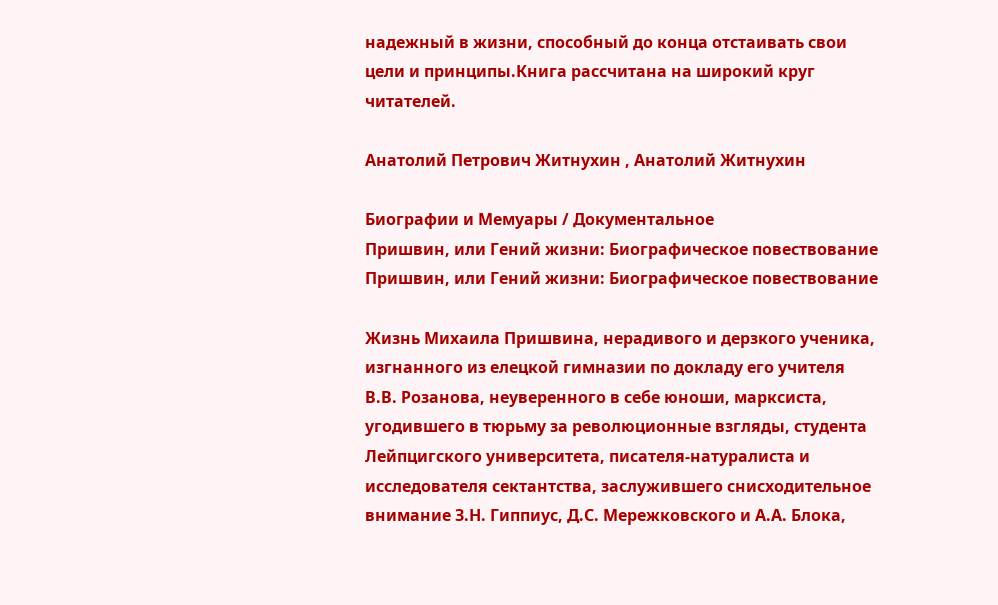надежный в жизни, способный до конца отстаивать свои цели и принципы.Книга рассчитана на широкий круг читателей.

Анатолий Петрович Житнухин , Анатолий Житнухин

Биографии и Мемуары / Документальное
Пришвин, или Гений жизни: Биографическое повествование
Пришвин, или Гений жизни: Биографическое повествование

Жизнь Михаила Пришвина, нерадивого и дерзкого ученика, изгнанного из елецкой гимназии по докладу его учителя В.В. Розанова, неуверенного в себе юноши, марксиста, угодившего в тюрьму за революционные взгляды, студента Лейпцигского университета, писателя-натуралиста и исследователя сектантства, заслужившего снисходительное внимание З.Н. Гиппиус, Д.С. Мережковского и А.А. Блока,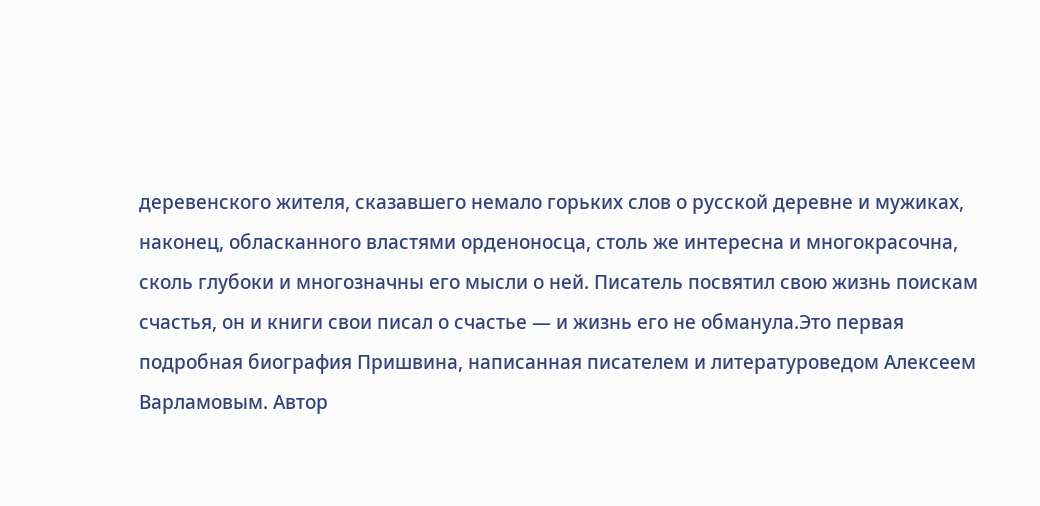деревенского жителя, сказавшего немало горьких слов о русской деревне и мужиках, наконец, обласканного властями орденоносца, столь же интересна и многокрасочна, сколь глубоки и многозначны его мысли о ней. Писатель посвятил свою жизнь поискам счастья, он и книги свои писал о счастье — и жизнь его не обманула.Это первая подробная биография Пришвина, написанная писателем и литературоведом Алексеем Варламовым. Автор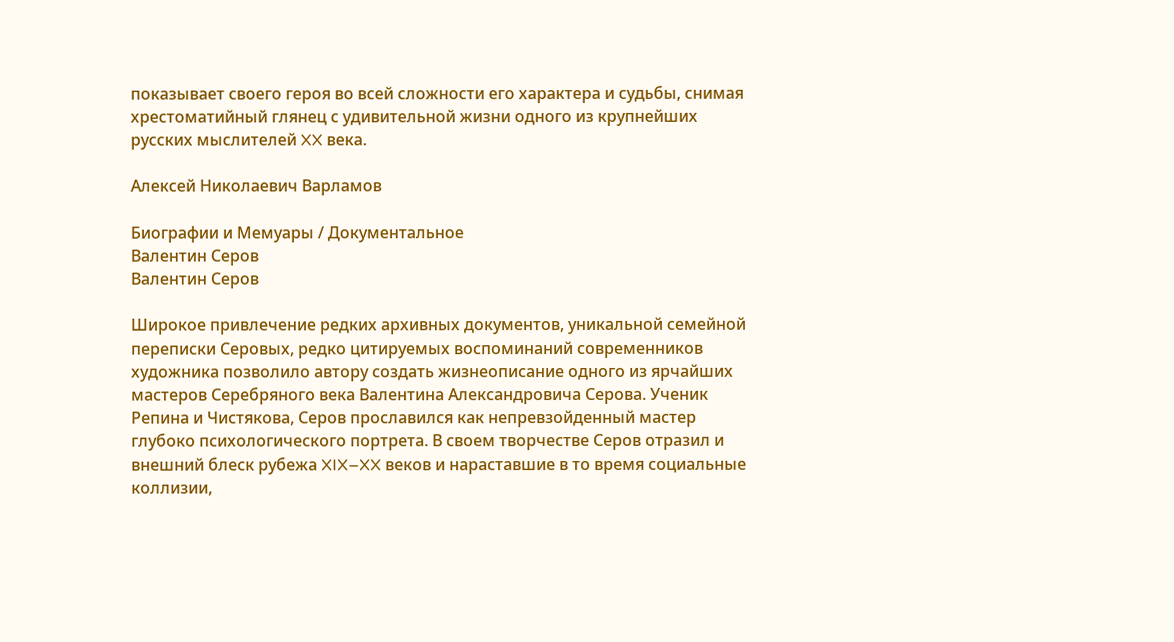показывает своего героя во всей сложности его характера и судьбы, снимая хрестоматийный глянец с удивительной жизни одного из крупнейших русских мыслителей XX века.

Алексей Николаевич Варламов

Биографии и Мемуары / Документальное
Валентин Серов
Валентин Серов

Широкое привлечение редких архивных документов, уникальной семейной переписки Серовых, редко цитируемых воспоминаний современников художника позволило автору создать жизнеописание одного из ярчайших мастеров Серебряного века Валентина Александровича Серова. Ученик Репина и Чистякова, Серов прославился как непревзойденный мастер глубоко психологического портрета. В своем творчестве Серов отразил и внешний блеск рубежа XIX–XX веков и нараставшие в то время социальные коллизии,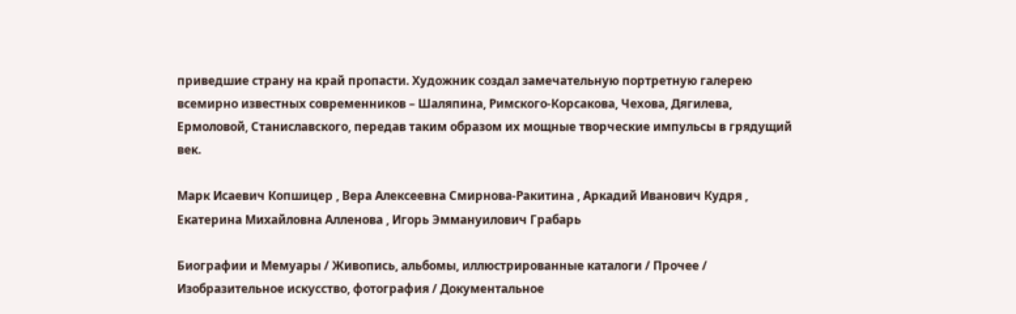приведшие страну на край пропасти. Художник создал замечательную портретную галерею всемирно известных современников – Шаляпина, Римского-Корсакова, Чехова, Дягилева, Ермоловой, Станиславского, передав таким образом их мощные творческие импульсы в грядущий век.

Марк Исаевич Копшицер , Вера Алексеевна Смирнова-Ракитина , Аркадий Иванович Кудря , Екатерина Михайловна Алленова , Игорь Эммануилович Грабарь

Биографии и Мемуары / Живопись, альбомы, иллюстрированные каталоги / Прочее / Изобразительное искусство, фотография / Документальное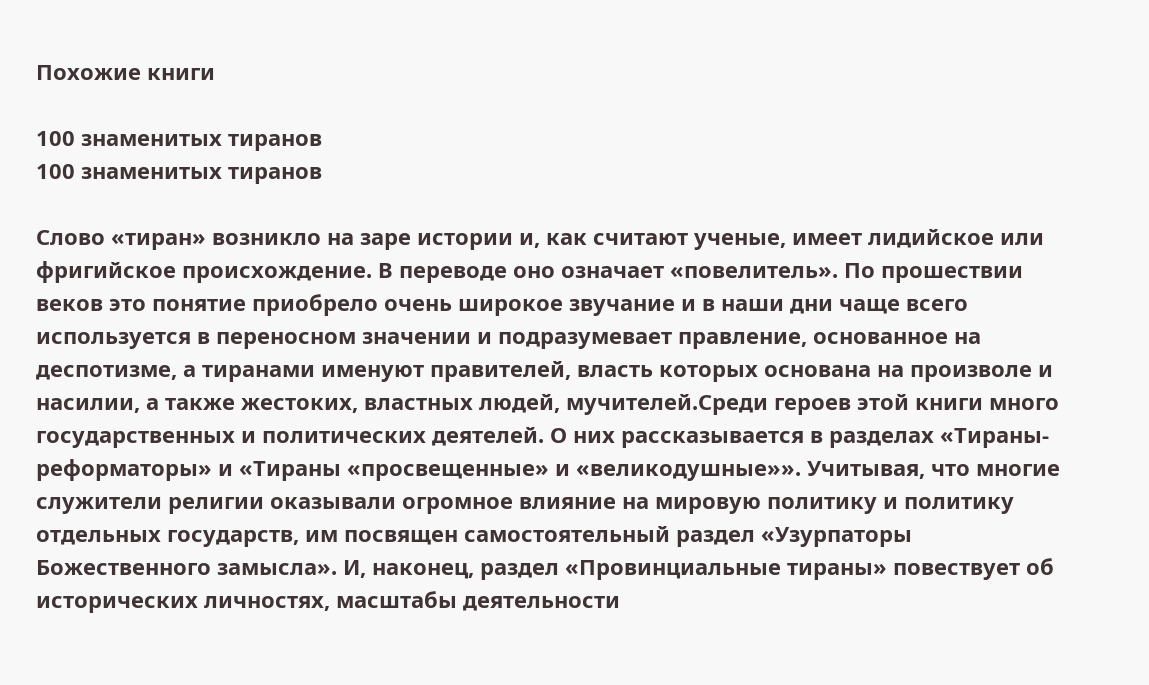Похожие книги

100 знаменитых тиранов
100 знаменитых тиранов

Слово «тиран» возникло на заре истории и, как считают ученые, имеет лидийское или фригийское происхождение. В переводе оно означает «повелитель». По прошествии веков это понятие приобрело очень широкое звучание и в наши дни чаще всего используется в переносном значении и подразумевает правление, основанное на деспотизме, а тиранами именуют правителей, власть которых основана на произволе и насилии, а также жестоких, властных людей, мучителей.Среди героев этой книги много государственных и политических деятелей. О них рассказывается в разделах «Тираны-реформаторы» и «Тираны «просвещенные» и «великодушные»». Учитывая, что многие служители религии оказывали огромное влияние на мировую политику и политику отдельных государств, им посвящен самостоятельный раздел «Узурпаторы Божественного замысла». И, наконец, раздел «Провинциальные тираны» повествует об исторических личностях, масштабы деятельности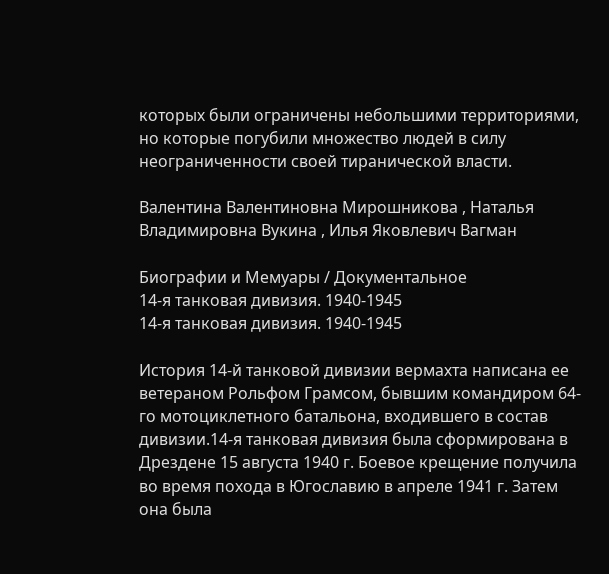которых были ограничены небольшими территориями, но которые погубили множество людей в силу неограниченности своей тиранической власти.

Валентина Валентиновна Мирошникова , Наталья Владимировна Вукина , Илья Яковлевич Вагман

Биографии и Мемуары / Документальное
14-я танковая дивизия. 1940-1945
14-я танковая дивизия. 1940-1945

История 14-й танковой дивизии вермахта написана ее ветераном Рольфом Грамсом, бывшим командиром 64-го мотоциклетного батальона, входившего в состав дивизии.14-я танковая дивизия была сформирована в Дрездене 15 августа 1940 г. Боевое крещение получила во время похода в Югославию в апреле 1941 г. Затем она была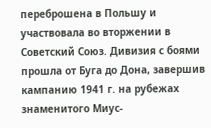переброшена в Польшу и участвовала во вторжении в Советский Союз. Дивизия с боями прошла от Буга до Дона, завершив кампанию 1941 г. на рубежах знаменитого Миус-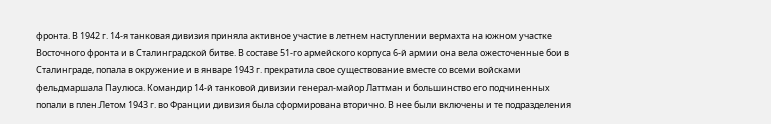фронта. В 1942 г. 14-я танковая дивизия приняла активное участие в летнем наступлении вермахта на южном участке Восточного фронта и в Сталинградской битве. В составе 51-го армейского корпуса 6-й армии она вела ожесточенные бои в Сталинграде, попала в окружение и в январе 1943 г. прекратила свое существование вместе со всеми войсками фельдмаршала Паулюса. Командир 14-й танковой дивизии генерал-майор Латтман и большинство его подчиненных попали в плен.Летом 1943 г. во Франции дивизия была сформирована вторично. В нее были включены и те подразделения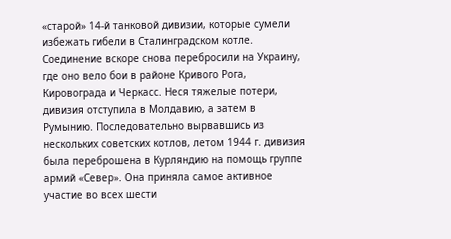«старой» 14-й танковой дивизии, которые сумели избежать гибели в Сталинградском котле. Соединение вскоре снова перебросили на Украину, где оно вело бои в районе Кривого Рога, Кировограда и Черкасс. Неся тяжелые потери, дивизия отступила в Молдавию, а затем в Румынию. Последовательно вырвавшись из нескольких советских котлов, летом 1944 г. дивизия была переброшена в Курляндию на помощь группе армий «Север». Она приняла самое активное участие во всех шести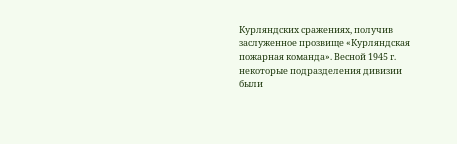Курляндских сражениях, получив заслуженное прозвище «Курляндская пожарная команда». Весной 1945 г. некоторые подразделения дивизии были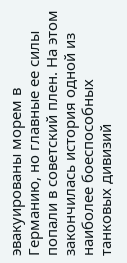эвакуированы морем в Германию, но главные ее силы попали в советский плен. На этом закончилась история одной из наиболее боеспособных танковых дивизий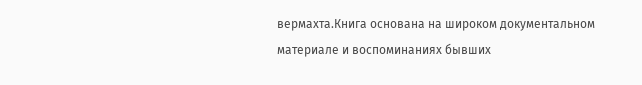вермахта.Книга основана на широком документальном материале и воспоминаниях бывших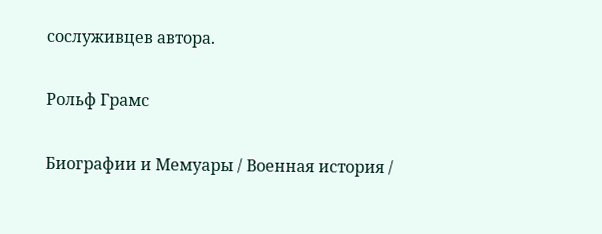сослуживцев автора.

Рольф Грамс

Биографии и Мемуары / Военная история /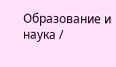Образование и наука /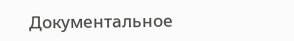Документальное